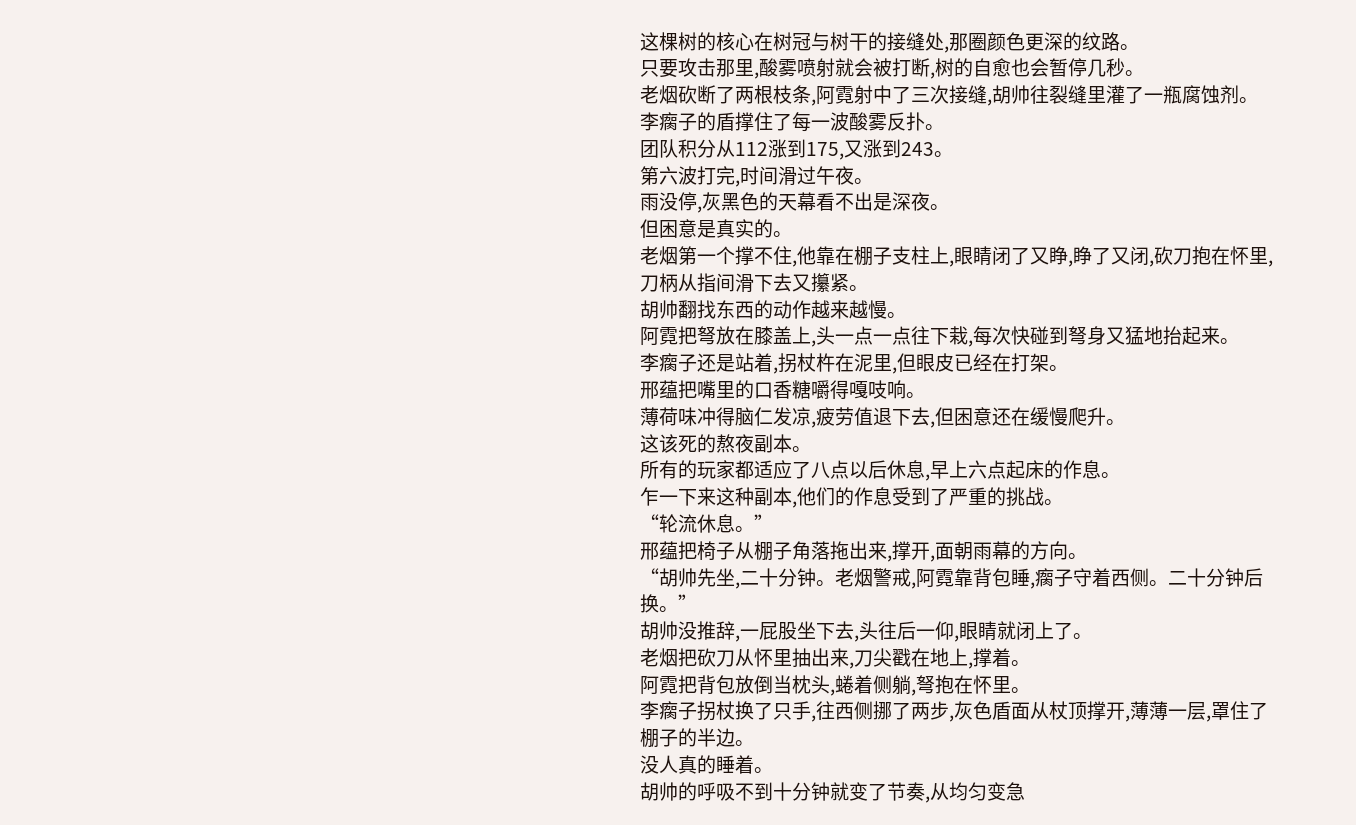这棵树的核心在树冠与树干的接缝处,那圈颜色更深的纹路。
只要攻击那里,酸雾喷射就会被打断,树的自愈也会暂停几秒。
老烟砍断了两根枝条,阿霓射中了三次接缝,胡帅往裂缝里灌了一瓶腐蚀剂。
李瘸子的盾撑住了每一波酸雾反扑。
团队积分从112涨到175,又涨到243。
第六波打完,时间滑过午夜。
雨没停,灰黑色的天幕看不出是深夜。
但困意是真实的。
老烟第一个撑不住,他靠在棚子支柱上,眼睛闭了又睁,睁了又闭,砍刀抱在怀里,刀柄从指间滑下去又攥紧。
胡帅翻找东西的动作越来越慢。
阿霓把弩放在膝盖上,头一点一点往下栽,每次快碰到弩身又猛地抬起来。
李瘸子还是站着,拐杖杵在泥里,但眼皮已经在打架。
邢蕴把嘴里的口香糖嚼得嘎吱响。
薄荷味冲得脑仁发凉,疲劳值退下去,但困意还在缓慢爬升。
这该死的熬夜副本。
所有的玩家都适应了八点以后休息,早上六点起床的作息。
乍一下来这种副本,他们的作息受到了严重的挑战。
“轮流休息。”
邢蕴把椅子从棚子角落拖出来,撑开,面朝雨幕的方向。
“胡帅先坐,二十分钟。老烟警戒,阿霓靠背包睡,瘸子守着西侧。二十分钟后换。”
胡帅没推辞,一屁股坐下去,头往后一仰,眼睛就闭上了。
老烟把砍刀从怀里抽出来,刀尖戳在地上,撑着。
阿霓把背包放倒当枕头,蜷着侧躺,弩抱在怀里。
李瘸子拐杖换了只手,往西侧挪了两步,灰色盾面从杖顶撑开,薄薄一层,罩住了棚子的半边。
没人真的睡着。
胡帅的呼吸不到十分钟就变了节奏,从均匀变急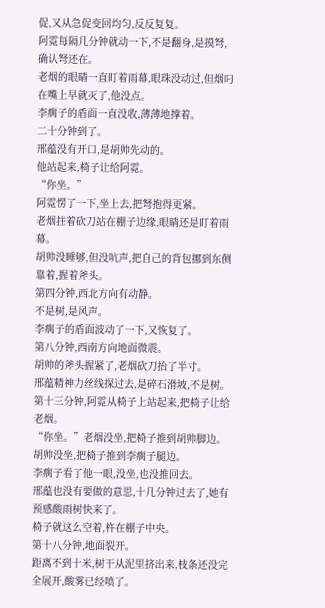促,又从急促变回均匀,反反复复。
阿霓每隔几分钟就动一下,不是翻身,是摸弩,确认弩还在。
老烟的眼睛一直盯着雨幕,眼珠没动过,但烟叼在嘴上早就灭了,他没点。
李瘸子的盾面一直没收,薄薄地撑着。
二十分钟到了。
邢蕴没有开口,是胡帅先动的。
他站起来,椅子让给阿霓。
“你坐。”
阿霓愣了一下,坐上去,把弩抱得更紧。
老烟拄着砍刀站在棚子边缘,眼睛还是盯着雨幕。
胡帅没睡够,但没吭声,把自己的背包挪到东侧靠着,握着斧头。
第四分钟,西北方向有动静。
不是树,是风声。
李瘸子的盾面波动了一下,又恢复了。
第八分钟,西南方向地面微震。
胡帅的斧头握紧了,老烟砍刀抬了半寸。
邢蕴精神力丝线探过去,是碎石滑坡,不是树。
第十三分钟,阿霓从椅子上站起来,把椅子让给老烟。
“你坐。”老烟没坐,把椅子推到胡帅脚边。
胡帅没坐,把椅子推到李瘸子腿边。
李瘸子看了他一眼,没坐,也没推回去。
邢蕴也没有要做的意思,十几分钟过去了,她有预感酸雨树快来了。
椅子就这么空着,杵在棚子中央。
第十八分钟,地面裂开。
距离不到十米,树干从泥里挤出来,枝条还没完全展开,酸雾已经喷了。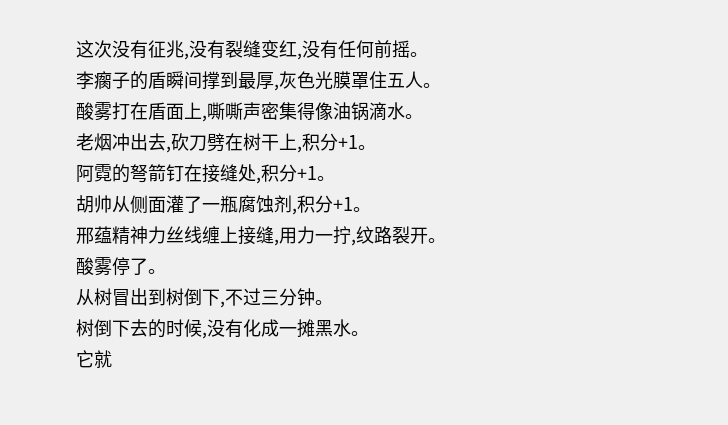这次没有征兆,没有裂缝变红,没有任何前摇。
李瘸子的盾瞬间撑到最厚,灰色光膜罩住五人。
酸雾打在盾面上,嘶嘶声密集得像油锅滴水。
老烟冲出去,砍刀劈在树干上,积分+1。
阿霓的弩箭钉在接缝处,积分+1。
胡帅从侧面灌了一瓶腐蚀剂,积分+1。
邢蕴精神力丝线缠上接缝,用力一拧,纹路裂开。
酸雾停了。
从树冒出到树倒下,不过三分钟。
树倒下去的时候,没有化成一摊黑水。
它就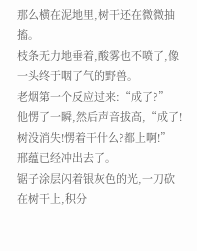那么横在泥地里,树干还在微微抽搐。
枝条无力地垂着,酸雾也不喷了,像一头终于咽了气的野兽。
老烟第一个反应过来:“成了?”
他愣了一瞬,然后声音拔高,“成了!树没消失!愣着干什么?都上啊!”
邢蕴已经冲出去了。
锯子涂层闪着银灰色的光,一刀砍在树干上,积分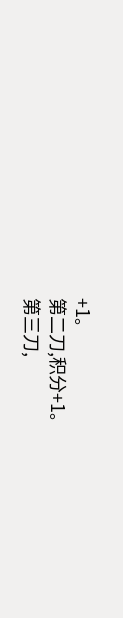+1。
第二刀,积分+1。
第三刀,